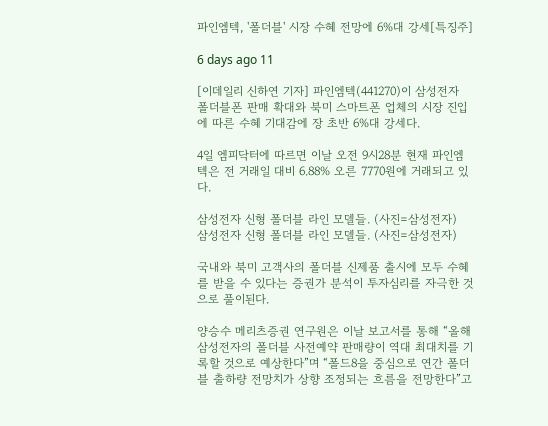파인엠텍, '폴더블' 시장 수혜 전망에 6%대 강세[특징주]

6 days ago 11

[이데일리 신하연 기자] 파인엠텍(441270)이 삼성전자 폴더블폰 판매 확대와 북미 스마트폰 업체의 시장 진입에 따른 수혜 기대감에 장 초반 6%대 강세다.

4일 엠피닥터에 따르면 이날 오전 9시28분 현재 파인엠텍은 전 거래일 대비 6.88% 오른 7770원에 거래되고 있다.

삼성전자 신형 폴더블 라인 모델들. (사진=삼성전자)
삼성전자 신형 폴더블 라인 모델들. (사진=삼성전자)

국내와 북미 고객사의 폴더블 신제품 출시에 모두 수혜를 받을 수 있다는 증권가 분석이 투자심리를 자극한 것으로 풀이된다.

양승수 메리츠증권 연구원은 이날 보고서를 통해 “올해 삼성전자의 폴더블 사전예약 판매량이 역대 최대치를 기록할 것으로 예상한다”며 “폴드8을 중심으로 연간 폴더블 출하량 전망치가 상향 조정되는 흐름을 전망한다”고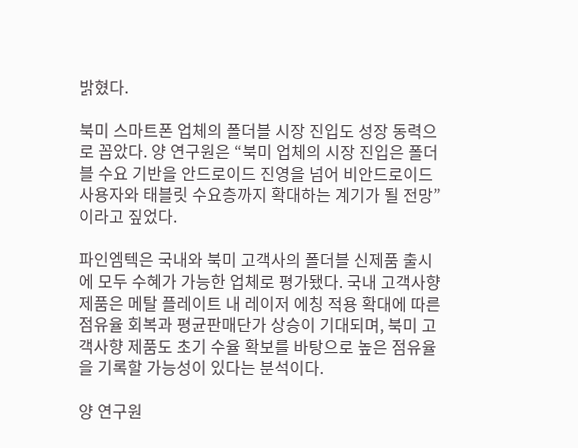밝혔다.

북미 스마트폰 업체의 폴더블 시장 진입도 성장 동력으로 꼽았다. 양 연구원은 “북미 업체의 시장 진입은 폴더블 수요 기반을 안드로이드 진영을 넘어 비안드로이드 사용자와 태블릿 수요층까지 확대하는 계기가 될 전망”이라고 짚었다.

파인엠텍은 국내와 북미 고객사의 폴더블 신제품 출시에 모두 수혜가 가능한 업체로 평가됐다. 국내 고객사향 제품은 메탈 플레이트 내 레이저 에칭 적용 확대에 따른 점유율 회복과 평균판매단가 상승이 기대되며, 북미 고객사향 제품도 초기 수율 확보를 바탕으로 높은 점유율을 기록할 가능성이 있다는 분석이다.

양 연구원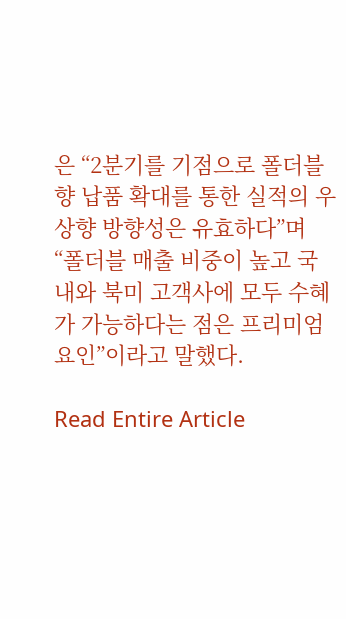은 “2분기를 기점으로 폴더블향 납품 확대를 통한 실적의 우상향 방향성은 유효하다”며 “폴더블 매출 비중이 높고 국내와 북미 고객사에 모두 수혜가 가능하다는 점은 프리미엄 요인”이라고 말했다.

Read Entire Article